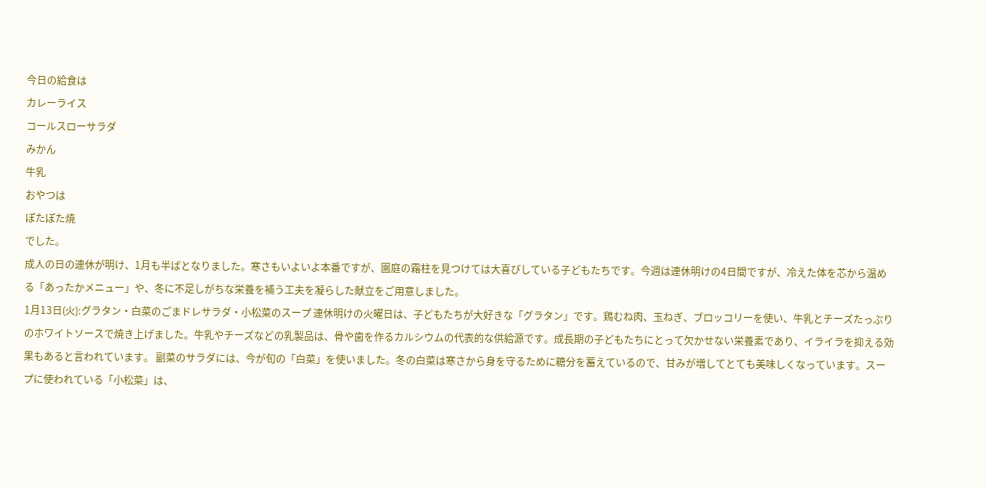今日の給食は
カレーライス
コールスローサラダ
みかん
牛乳
おやつは
ぽたぽた焼
でした。
成人の日の連休が明け、1月も半ばとなりました。寒さもいよいよ本番ですが、園庭の霜柱を見つけては大喜びしている子どもたちです。今週は連休明けの4日間ですが、冷えた体を芯から温める「あったかメニュー」や、冬に不足しがちな栄養を補う工夫を凝らした献立をご用意しました。
1月13日(火):グラタン・白菜のごまドレサラダ・小松菜のスープ 連休明けの火曜日は、子どもたちが大好きな「グラタン」です。鶏むね肉、玉ねぎ、ブロッコリーを使い、牛乳とチーズたっぷりのホワイトソースで焼き上げました。牛乳やチーズなどの乳製品は、骨や歯を作るカルシウムの代表的な供給源です。成長期の子どもたちにとって欠かせない栄養素であり、イライラを抑える効果もあると言われています。 副菜のサラダには、今が旬の「白菜」を使いました。冬の白菜は寒さから身を守るために糖分を蓄えているので、甘みが増してとても美味しくなっています。スープに使われている「小松菜」は、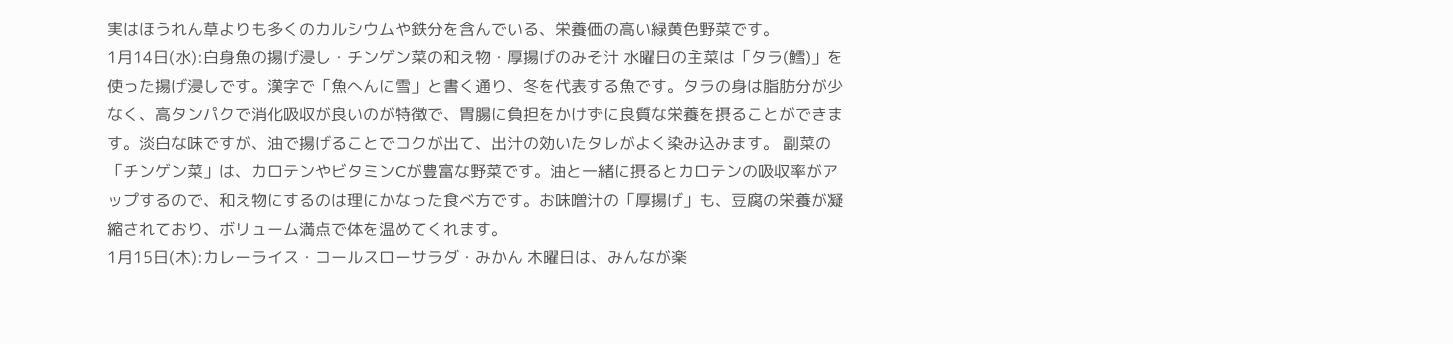実はほうれん草よりも多くのカルシウムや鉄分を含んでいる、栄養価の高い緑黄色野菜です。
1月14日(水):白身魚の揚げ浸し・チンゲン菜の和え物・厚揚げのみそ汁 水曜日の主菜は「タラ(鱈)」を使った揚げ浸しです。漢字で「魚へんに雪」と書く通り、冬を代表する魚です。タラの身は脂肪分が少なく、高タンパクで消化吸収が良いのが特徴で、胃腸に負担をかけずに良質な栄養を摂ることができます。淡白な味ですが、油で揚げることでコクが出て、出汁の効いたタレがよく染み込みます。 副菜の「チンゲン菜」は、カロテンやビタミンCが豊富な野菜です。油と一緒に摂るとカロテンの吸収率がアップするので、和え物にするのは理にかなった食べ方です。お味噌汁の「厚揚げ」も、豆腐の栄養が凝縮されており、ボリューム満点で体を温めてくれます。
1月15日(木):カレーライス・コールスローサラダ・みかん 木曜日は、みんなが楽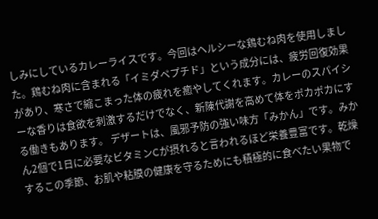しみにしているカレーライスです。今回はヘルシーな鶏むね肉を使用しました。鶏むね肉に含まれる「イミダペプチド」という成分には、疲労回復効果があり、寒さで縮こまった体の疲れを癒やしてくれます。カレーのスパイシーな香りは食欲を刺激するだけでなく、新陳代謝を高めて体をポカポカにする働きもあります。 デザートは、風邪予防の強い味方「みかん」です。みかん2個で1日に必要なビタミンCが摂れると言われるほど栄養豊富です。乾燥するこの季節、お肌や粘膜の健康を守るためにも積極的に食べたい果物で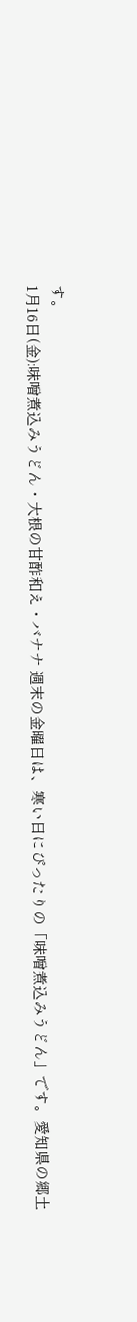す。
1月16日(金):味噌煮込みうどん・大根の甘酢和え・バナナ 週末の金曜日は、寒い日にぴったりの「味噌煮込みうどん」です。愛知県の郷土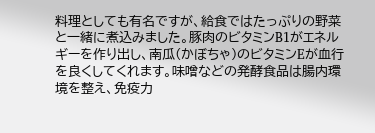料理としても有名ですが、給食ではたっぷりの野菜と一緒に煮込みました。豚肉のビタミンB1がエネルギーを作り出し、南瓜(かぼちゃ)のビタミンEが血行を良くしてくれます。味噌などの発酵食品は腸内環境を整え、免疫力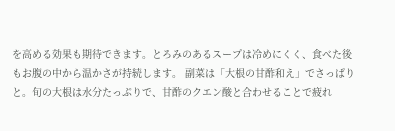を高める効果も期待できます。とろみのあるスープは冷めにくく、食べた後もお腹の中から温かさが持続します。 副菜は「大根の甘酢和え」でさっぱりと。旬の大根は水分たっぷりで、甘酢のクエン酸と合わせることで疲れ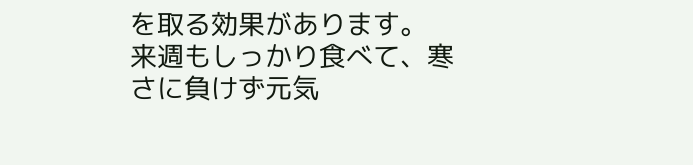を取る効果があります。
来週もしっかり食べて、寒さに負けず元気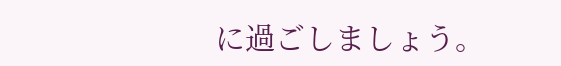に過ごしましょう。